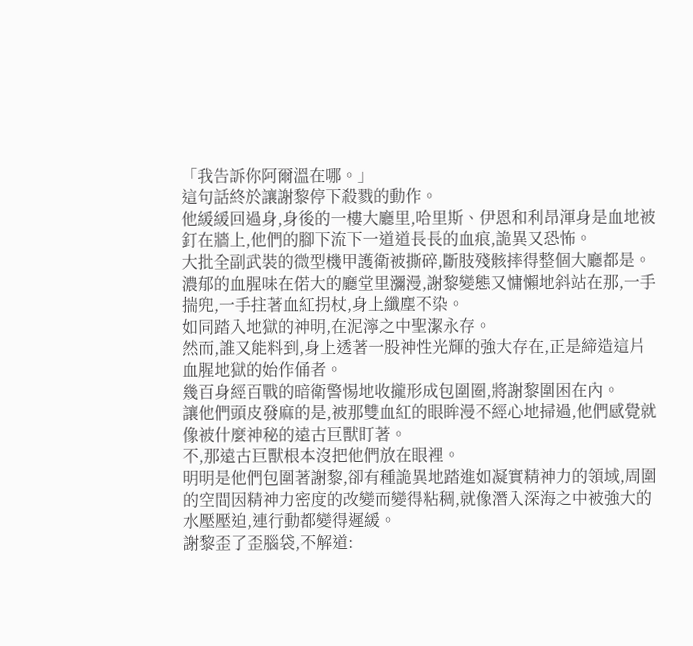「我告訴你阿爾溫在哪。」
這句話終於讓謝黎停下殺戮的動作。
他緩緩回過身,身後的一樓大廳里,哈里斯、伊恩和利昂渾身是血地被釘在牆上,他們的腳下流下一道道長長的血痕,詭異又恐怖。
大批全副武裝的微型機甲護衛被撕碎,斷肢殘骸摔得整個大廳都是。
濃郁的血腥味在偌大的廳堂里瀰漫,謝黎變態又慵懶地斜站在那,一手揣兜,一手拄著血紅拐杖,身上纖塵不染。
如同踏入地獄的神明,在泥濘之中聖潔永存。
然而,誰又能料到,身上透著一股神性光輝的強大存在,正是締造這片血腥地獄的始作俑者。
幾百身經百戰的暗衛警惕地收攏形成包圍圈,將謝黎圍困在內。
讓他們頭皮發麻的是,被那雙血紅的眼眸漫不經心地掃過,他們感覺就像被什麼神秘的遠古巨獸盯著。
不,那遠古巨獸根本沒把他們放在眼裡。
明明是他們包圍著謝黎,卻有種詭異地踏進如凝實精神力的領域,周圍的空間因精神力密度的改變而變得粘稠,就像潛入深海之中被強大的水壓壓迫,連行動都變得遲緩。
謝黎歪了歪腦袋,不解道: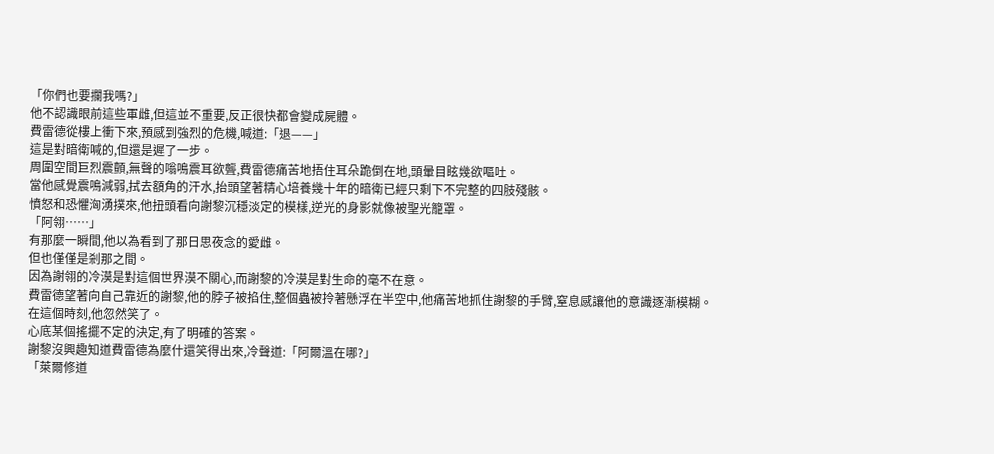「你們也要攔我嗎?」
他不認識眼前這些軍雌,但這並不重要,反正很快都會變成屍體。
費雷德從樓上衝下來,預感到強烈的危機,喊道:「退——」
這是對暗衛喊的,但還是遲了一步。
周圍空間巨烈震顫,無聲的嗡鳴震耳欲聾,費雷德痛苦地捂住耳朵跪倒在地,頭暈目眩幾欲嘔吐。
當他感覺震鳴減弱,拭去額角的汗水,抬頭望著精心培養幾十年的暗衛已經只剩下不完整的四肢殘骸。
憤怒和恐懼洶湧撲來,他扭頭看向謝黎沉穩淡定的模樣,逆光的身影就像被聖光籠罩。
「阿翎……」
有那麼一瞬間,他以為看到了那日思夜念的愛雌。
但也僅僅是剎那之間。
因為謝翎的冷漠是對這個世界漠不關心,而謝黎的冷漠是對生命的毫不在意。
費雷德望著向自己靠近的謝黎,他的脖子被掐住,整個蟲被拎著懸浮在半空中,他痛苦地抓住謝黎的手臂,窒息感讓他的意識逐漸模糊。
在這個時刻,他忽然笑了。
心底某個搖擺不定的決定,有了明確的答案。
謝黎沒興趣知道費雷德為麼什還笑得出來,冷聲道:「阿爾溫在哪?」
「萊爾修道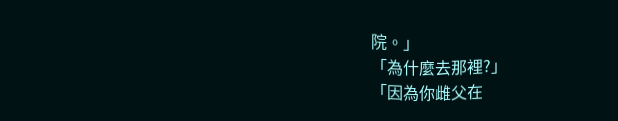院。」
「為什麼去那裡?」
「因為你雌父在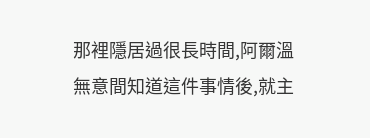那裡隱居過很長時間,阿爾溫無意間知道這件事情後,就主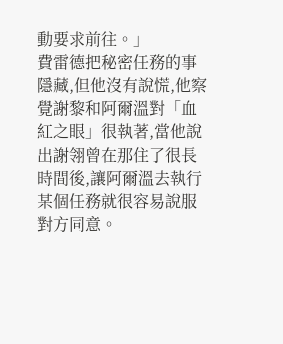動要求前往。」
費雷德把秘密任務的事隱藏,但他沒有說慌,他察覺謝黎和阿爾溫對「血紅之眼」很執著,當他說出謝翎曾在那住了很長時間後,讓阿爾溫去執行某個任務就很容易說服對方同意。